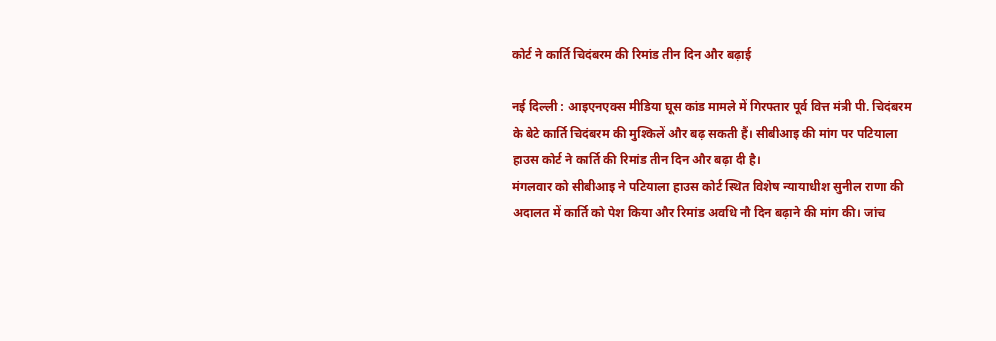कोर्ट ने कार्ति चिदंबरम की रिमांड तीन दिन और बढ़ाई

नई दिल्ली : आइएनएक्स मीडिया घूस कांड मामले में गिरफ्तार पूर्व वित्त मंत्री पी. चिदंबरम के बेटे कार्ति चिदंबरम की मुश्किलें और बढ़ सकती हैं। सीबीआइ की मांग पर पटियाला हाउस कोर्ट ने कार्ति की रिमांड तीन दिन और बढ़ा दी है।
मंगलवार को सीबीआइ ने पटियाला हाउस कोर्ट स्थित विशेष न्यायाधीश सुनील राणा की अदालत में कार्ति को पेश किया और रिमांड अवधि नौ दिन बढ़ाने की मांग की। जांच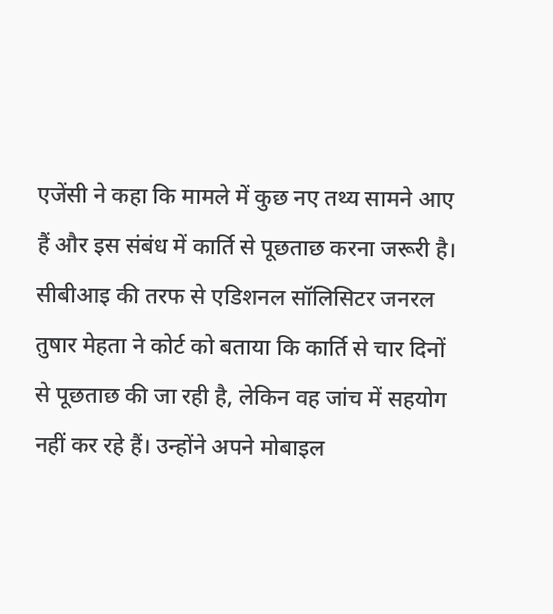एजेंसी ने कहा कि मामले में कुछ नए तथ्य सामने आए हैं और इस संबंध में कार्ति से पूछताछ करना जरूरी है। सीबीआइ की तरफ से एडिशनल सॉलिसिटर जनरल तुषार मेहता ने कोर्ट को बताया कि कार्ति से चार दिनों से पूछताछ की जा रही है, लेकिन वह जांच में सहयोग नहीं कर रहे हैं। उन्होंने अपने मोबाइल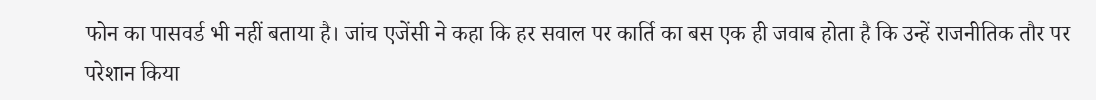फोन का पासवर्ड भी नहीं बताया है। जांच एजेंसी ने कहा कि हर सवाल पर कार्ति का बस एक ही जवाब होता है कि उन्हें राजनीतिक तौर पर परेशान किया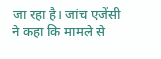जा रहा है। जांच एजेंसी ने कहा कि मामले से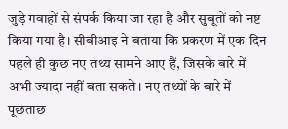जुड़े गवाहों से संपर्क किया जा रहा है और सुबूतों को नष्ट किया गया है। सीबीआइ ने बताया कि प्रकरण में एक दिन पहले ही कुछ नए तथ्य सामने आए हैं, जिसके बारे में अभी ज्यादा नहीं बता सकते। नए तथ्यों के बारे में पूछताछ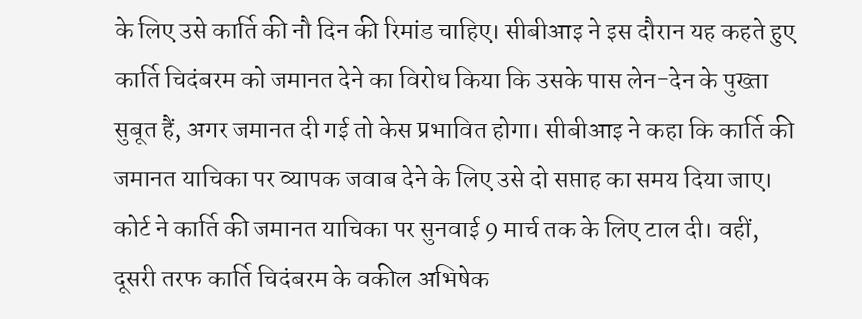के लिए उसे कार्ति की नौ दिन की रिमांड चाहिए। सीबीआइ ने इस दौरान यह कहते हुए कार्ति चिदंबरम को जमानत देने का विरोध किया कि उसके पास लेन-देन के पुख्ता सुबूत हैं, अगर जमानत दी गई तो केस प्रभावित होगा। सीबीआइ ने कहा कि कार्ति की जमानत याचिका पर व्यापक जवाब देने के लिए उसे दो सप्ताह का समय दिया जाए। कोर्ट ने कार्ति की जमानत याचिका पर सुनवाई 9 मार्च तक के लिए टाल दी। वहीं, दूसरी तरफ कार्ति चिदंबरम के वकील अभिषेक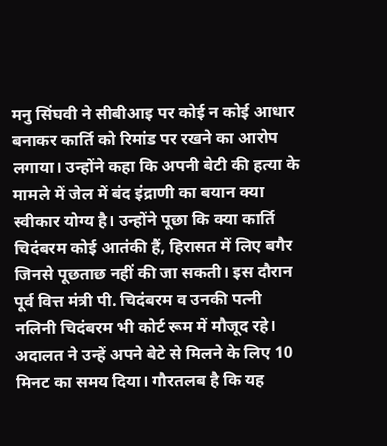मनु सिंघवी ने सीबीआइ पर कोई न कोई आधार बनाकर कार्ति को रिमांड पर रखने का आरोप लगाया। उन्होंने कहा कि अपनी बेटी की हत्या के मामले में जेल में बंद इंद्राणी का बयान क्या स्वीकार योग्य है। उन्होंने पूछा कि क्या कार्ति चिदंबरम कोई आतंकी हैं, हिरासत में लिए बगैर जिनसे पूछताछ नहीं की जा सकती। इस दौरान पूर्व वित्त मंत्री पी. चिदंबरम व उनकी पत्नी नलिनी चिदंबरम भी कोर्ट रूम में मौजूद रहे। अदालत ने उन्हें अपने बेटे से मिलने के लिए 10 मिनट का समय दिया। गौरतलब है कि यह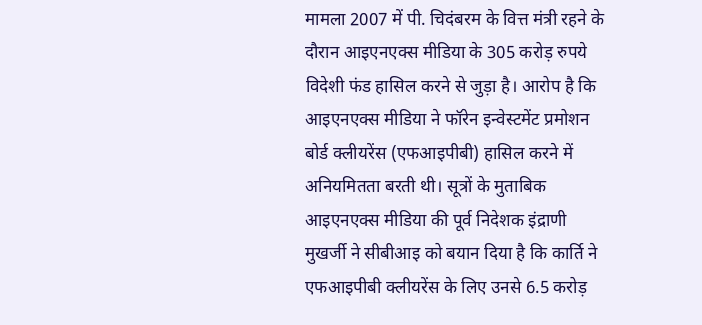मामला 2007 में पी. चिदंबरम के वित्त मंत्री रहने के दौरान आइएनएक्स मीडिया के 305 करोड़ रुपये विदेशी फंड हासिल करने से जुड़ा है। आरोप है कि आइएनएक्स मीडिया ने फॉरेन इन्वेस्टमेंट प्रमोशन बोर्ड क्लीयरेंस (एफआइपीबी) हासिल करने में अनियमितता बरती थी। सूत्रों के मुताबिक आइएनएक्स मीडिया की पूर्व निदेशक इंद्राणी मुखर्जी ने सीबीआइ को बयान दिया है कि कार्ति ने एफआइपीबी क्लीयरेंस के लिए उनसे 6.5 करोड़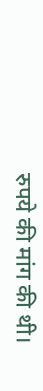रुपये की मांग की थी।